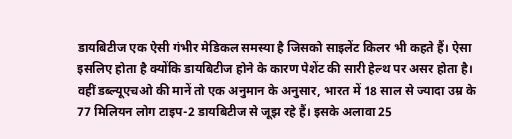डायबिटीज एक ऐसी गंभीर मेडिकल समस्या है जिसको साइलेंट किलर भी कहते हैं। ऐसा इसलिए होता है क्योंकि डायबिटीज होने के कारण पेशेंट की सारी हेल्थ पर असर होता है। वहीं डब्ल्यूएचओ की मानें तो एक अनुमान के अनुसार, भारत में 18 साल से ज्यादा उम्र के 77 मिलियन लोग टाइप-2 डायबिटीज से जूझ रहे हैं। इसके अलावा 25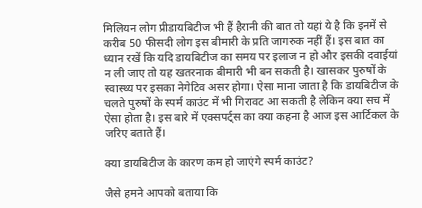मिलियन लोग प्रीडायबिटीज भी हैं हैरानी की बात तो यहां ये है कि इनमें से करीब 50 फीसदी लोग इस बीमारी के प्रति जागरुक नहीं हैं। इस बात का ध्यान रखें कि यदि डायबिटीज का समय पर इलाज न हो और इसकी दवाईयां न ली जाए तो यह खतरनाक बीमारी भी बन सकती है। खासकर पुरुषों के स्वास्थ्य पर इसका नेगेटिव असर होगा। ऐसा माना जाता है कि डायबिटीज के चलते पुरुषों के स्पर्म काउंट में भी गिरावट आ सकती है लेकिन क्या सच में ऐसा होता है। इस बारे में एक्सपर्ट्स का क्या कहना है आज इस आर्टिकल के जरिए बताते हैं।

क्या डायबिटीज के कारण कम हो जाएंगे स्पर्म काउंट?

जैसे हमने आपको बताया कि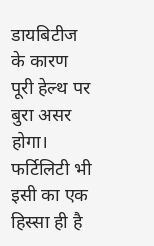डायबिटीज के कारण पूरी हेल्थ पर बुरा असर होगा। फर्टिलिटी भी इसी का एक हिस्सा ही है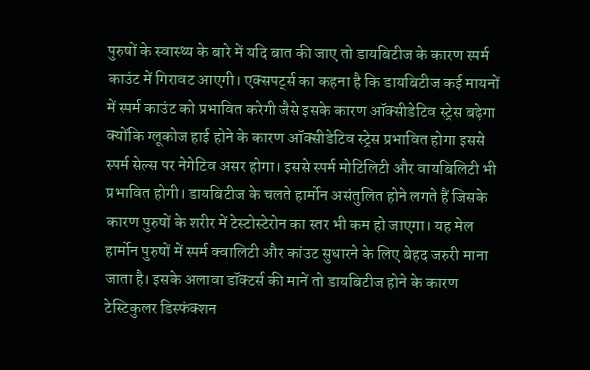पुरुषों के स्वास्थ्य के बारे में यदि बात की जाए तो डायबिटीज के कारण स्पर्म काउंट में गिरावट आएगी। एक्सपर्ट्स का कहना है कि डायबिटीज कई मायनों में स्पर्म काउंट को प्रभावित करेगी जैसे इसके कारण ऑक्सीडेटिव स्ट्रेस बढ़ेगा क्योंकि ग्लूकोज हाई होने के कारण ऑक्सीडेटिव स्ट्रेस प्रभावित होगा इससे स्पर्म सेल्स पर नेगेटिव असर होगा। इससे स्पर्म मोटिलिटी और वायबिलिटी भी प्रभावित होगी। डायबिटीज के चलते हार्मोन असंतुलित होने लगते हैं जिसके कारण पुरुषों के शरीर में टेस्टोस्टेरोन का स्तर भी कम हो जाएगा। यह मेल हार्मोन पुरुषों में स्पर्म क्वालिटी और कांउट सुधारने के लिए बेहद जरुरी माना जाता है। इसके अलावा डॉक्टर्स की मानें तो डायबिटीज होने के कारण टेस्टिकुलर डिस्फंक्शन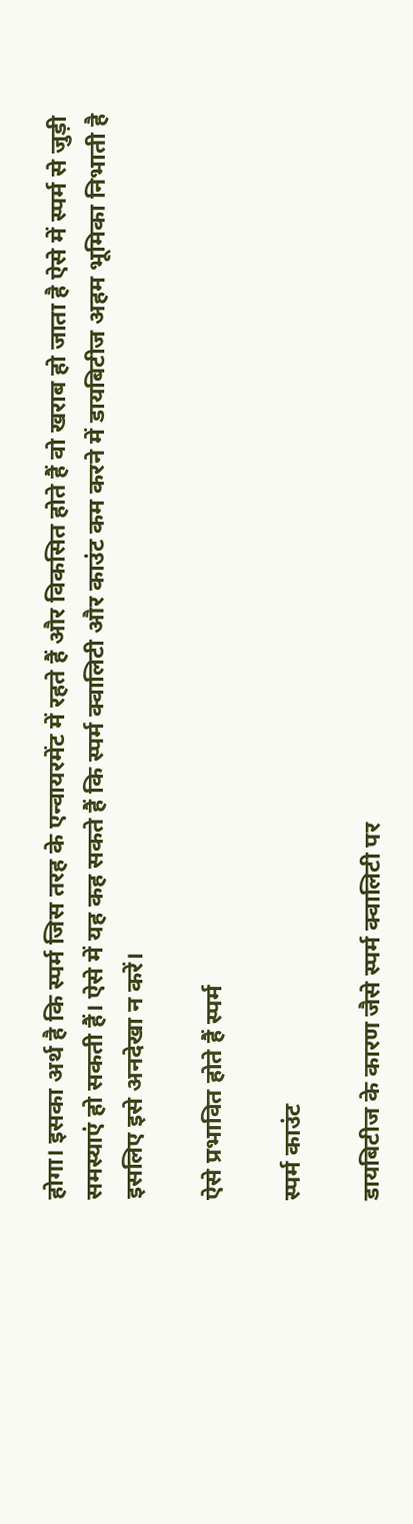होगा। इसका अर्थ है कि स्पर्म जिस तरह के एन्वायरमेंट में रहते हैं और विकसित होते हैं वो खराब हो जाता है ऐसे में स्पर्म से जुड़ी समस्याएं हो सकती हैं। ऐसे में यह कह सकते हैं कि स्पर्म क्वालिटी और काउंट कम करने में डायबिटीज अहम भूमिका निभाती है इसलिए इसे अनदेखा न करें।

ऐसे प्रभावित होते हैं स्पर्म

स्पर्म काउंट

डायबिटीज के कारण जैसे स्पर्म क्वालिटी पर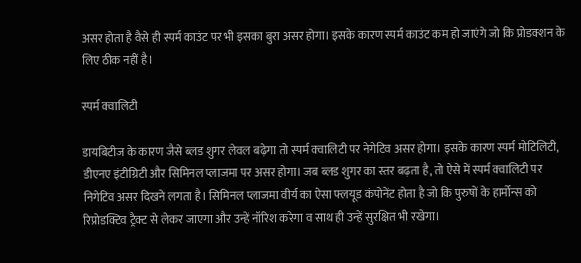असर होता है वैसे ही स्पर्म काउंट पर भी इसका बुरा असर होगा। इसके कारण स्पर्म काउंट कम हो जाएंगे जो कि प्रोडक्शन के लिए ठीक नहीं है।

स्पर्म क्वालिटी

डायबिटीज के कारण जैसे ब्लड शुगर लेवल बढ़ेगा तो स्पर्म क्वालिटी पर नेगेटिव असर होगा। इसके कारण स्पर्म मोटिलिटी, डीएनए इंटीग्रिटी और सिमिनल प्लाजमा पर असर होगा। जब ब्लड शुगर का स्तर बढ़ता है, तो ऐसे में स्पर्म क्वालिटी पर निगेटिव असर दिखने लगता है। सिमिनल प्लाजमा वीर्य का ऐसा फ्लयूड कंपोनेंट होता है जो कि पुरुषों के हार्मोन्स को रिप्रोडक्टिव ट्रैक्ट से लेकर जाएगा और उन्हें नॉरिश करेगा व साथ ही उन्हें सुरक्षित भी रखेगा।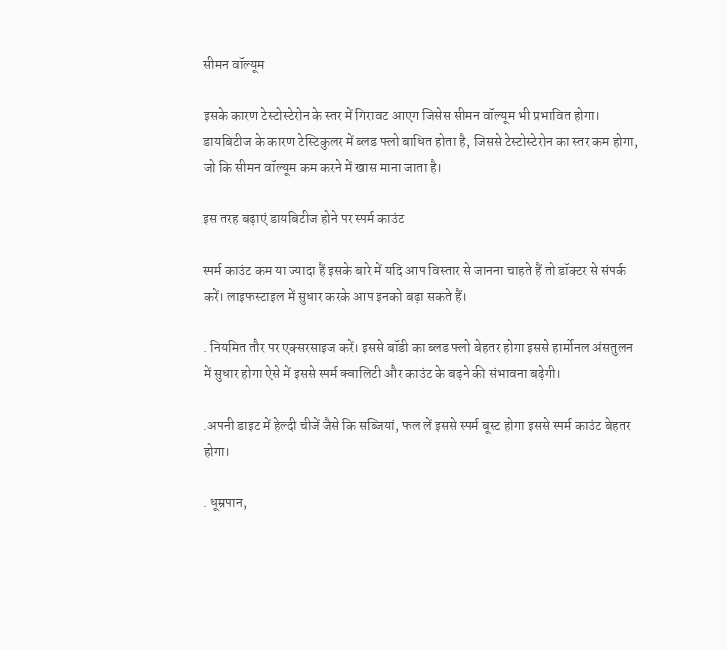सीमन वॉल्यूम

इसके कारण टेस्टोस्टेरोन के स्तर में गिरावट आएग जिसेस सीमन वॉल्यूम भी प्रभावित होगा। डायबिटीज के कारण टेस्टिकुलर में ब्लड फ्लो बाधित होता है, जिससे टेस्टोस्टेरोन का स्तर कम होगा, जो कि सीमन वॉल्यूम कम करने में खास माना जाता है।

इस तरह बढ़ाएं डायबिटीज होने पर स्पर्म काउंट

स्पर्म काउंट कम या ज्यादा हैं इसके बारे में यदि आप विस्तार से जानना चाहते हैं तो डॉक्टर से संपर्क करें। लाइफस्टाइल में सुधार करके आप इनको बढ़ा सकते हैं।

. नियमित तौर पर एक्सरसाइज करें। इससे बॉडी का ब्लड फ्लो बेहतर होगा इससे हार्मोनल अंसतुलन में सुधार होगा ऐसे में इससे स्पर्म क्वालिटी और काउंट के बढ़ने की संभावना बढ़ेगी।

.अपनी डाइट में हेल्दी चीजें जैसे कि सब्जियां, फल लें इससे स्पर्म बूस्ट होगा इससे स्पर्म काउंट बेहतर होगा।

. धूम्रपान,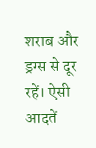शराब और ड्रग्स से दूर रहें। ऐसी आदतें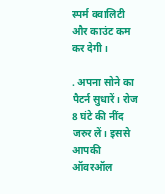स्पर्म क्वालिटी और काउंट कम कर देगी।

. अपना सोने का पैटर्न सुधारें। रोज 8 घंटे की नींद जरुर लें। इससे आपकी ऑवरऑल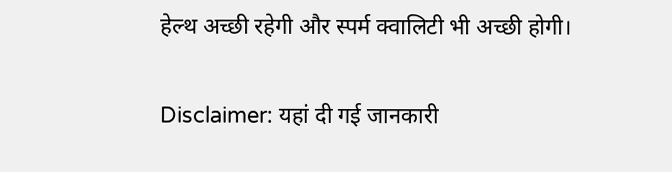हेल्थ अच्छी रहेगी और स्पर्म क्वालिटी भी अच्छी होगी।

Disclaimer: यहां दी गई जानकारी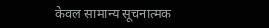केवल सामान्य सूचनात्मक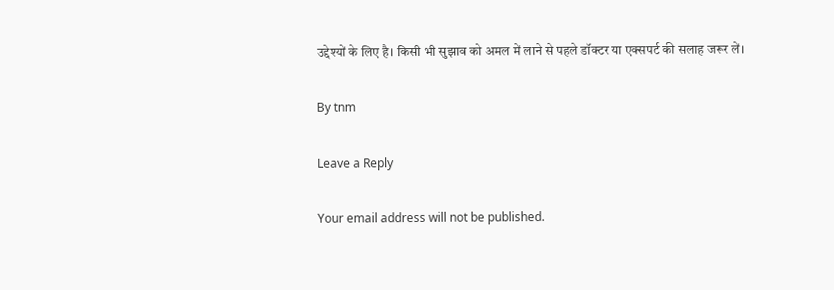उद्देश्यों के लिए है। किसी भी सुझाव को अमल में लाने से पहले डॉक्टर या एक्सपर्ट की सलाह जरूर लें।

By tnm

Leave a Reply

Your email address will not be published.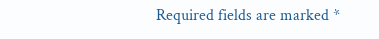Required fields are marked *